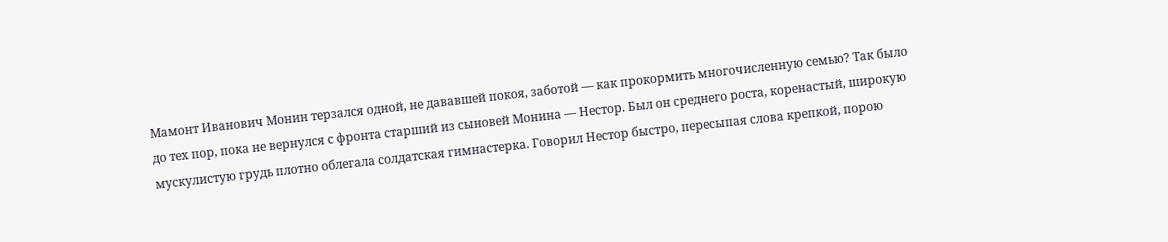Мамонт Иванович Монин терзался одной, не дававшей покоя, заботой — как прокормить многочисленную семью? Так было до тех пор, пока не вернулся с фронта старший из сыновей Монина — Нестор. Был он среднего роста, коренастый, широкую мускулистую грудь плотно облегала солдатская гимнастерка. Говорил Нестор быстро, пересыпая слова крепкой, порою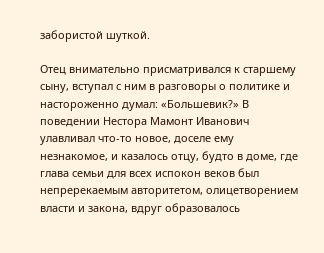забористой шуткой.

Отец внимательно присматривался к старшему сыну, вступал с ним в разговоры о политике и настороженно думал: «Большевик?» В поведении Нестора Мамонт Иванович улавливал что-то новое, доселе ему незнакомое, и казалось отцу, будто в доме, где глава семьи для всех испокон веков был непререкаемым авторитетом, олицетворением власти и закона, вдруг образовалось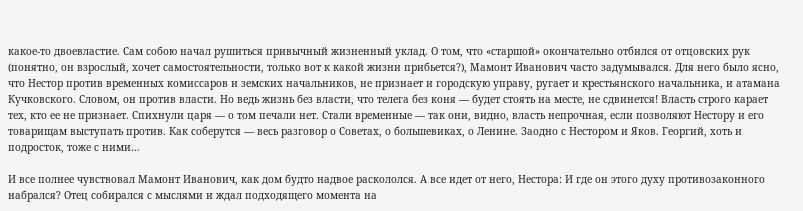какое-то двоевластие. Сам собою начал рушиться привычный жизненный уклад. О том, что «старшой» окончательно отбился от отцовских рук (понятно, он взрослый, хочет самостоятельности, только вот к какой жизни прибьется?), Мамонт Иванович часто задумывался. Для него было ясно, что Нестор против временных комиссаров и земских начальников, не признает и городскую управу, ругает и крестьянского начальника, и атамана Кучковского. Словом, он против власти. Но ведь жизнь без власти, что телега без коня — будет стоять на месте, не сдвинется! Власть строго карает тех, кто ее не признает. Спихнули царя — о том печали нет. Стали временные — так они, видно, власть непрочная, если позволяют Нестору и его товарищам выступать против. Как соберутся — весь разговор о Советах, о большевиках, о Ленине. Заодно с Нестором и Яков. Георгий, хоть и подросток, тоже с ними…

И все полнее чувствовал Мамонт Иванович, как дом будто надвое раскололся. А все идет от него, Нестора: И где он этого духу противозаконного набрался? Отец собирался с мыслями и ждал подходящего момента на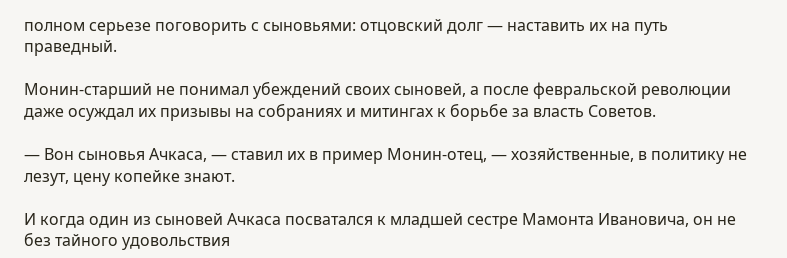полном серьезе поговорить с сыновьями: отцовский долг — наставить их на путь праведный.

Монин-старший не понимал убеждений своих сыновей, а после февральской революции даже осуждал их призывы на собраниях и митингах к борьбе за власть Советов.

— Вон сыновья Ачкаса, — ставил их в пример Монин-отец, — хозяйственные, в политику не лезут, цену копейке знают.

И когда один из сыновей Ачкаса посватался к младшей сестре Мамонта Ивановича, он не без тайного удовольствия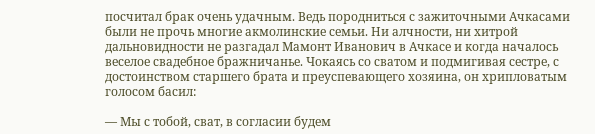посчитал брак очень удачным. Ведь породниться с зажиточными Ачкасами были не прочь многие акмолинские семьи. Ни алчности, ни хитрой дальновидности не разгадал Мамонт Иванович в Ачкасе и когда началось веселое свадебное бражничанье. Чокаясь со сватом и подмигивая сестре, с достоинством старшего брата и преуспевающего хозяина, он хрипловатым голосом басил:

— Мы с тобой, сват, в согласии будем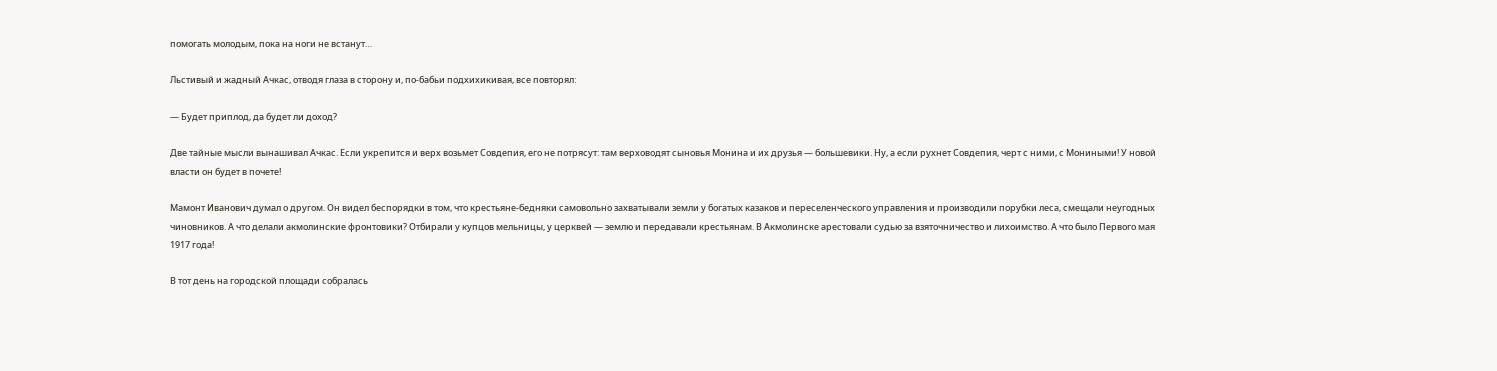помогать молодым, пока на ноги не встанут…

Льстивый и жадный Ачкас, отводя глаза в сторону и, по-бабьи подхихикивая, все повторял:

— Будет приплод, да будет ли доход?

Две тайные мысли вынашивал Ачкас. Если укрепится и верх возьмет Совдепия, его не потрясут: там верховодят сыновья Монина и их друзья — большевики. Ну, а если рухнет Совдепия, черт с ними, с Мониными! У новой власти он будет в почете!

Мамонт Иванович думал о другом. Он видел беспорядки в том, что крестьяне-бедняки самовольно захватывали земли у богатых казаков и переселенческого управления и производили порубки леса, смещали неугодных чиновников. А что делали акмолинские фронтовики? Отбирали у купцов мельницы, у церквей — землю и передавали крестьянам. В Акмолинске арестовали судью за взяточничество и лихоимство. А что было Первого мая 1917 года!

В тот день на городской площади собралась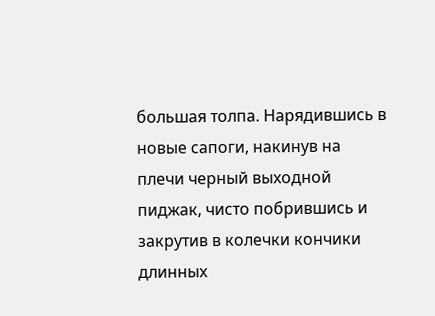большая толпа. Нарядившись в новые сапоги, накинув на плечи черный выходной пиджак, чисто побрившись и закрутив в колечки кончики длинных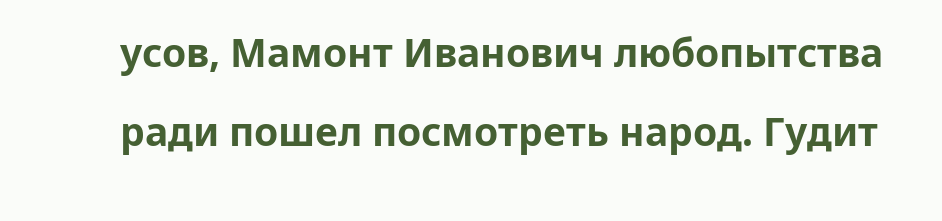усов, Мамонт Иванович любопытства ради пошел посмотреть народ. Гудит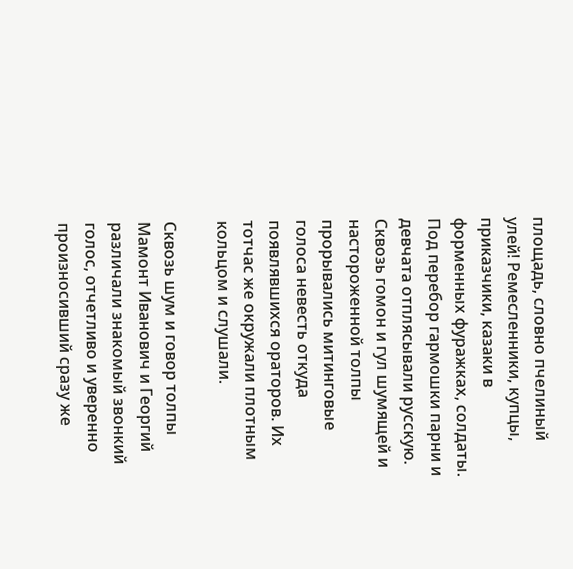площадь, словно пчелиный улей! Ремесленники, купцы, приказчики, казаки в форменных фуражках, солдаты. Под перебор гармошки парни и девчата отплясывали русскую. Сквозь гомон и гул шумящей и настороженной толпы прорывались митинговые голоса невесть откуда появлявшихся ораторов. Их тотчас же окружали плотным кольцом и слушали.

Сквозь шум и говор толпы Мамонт Иванович и Георгий различали знакомый звонкий голос, отчетливо и уверенно произносивший сразу же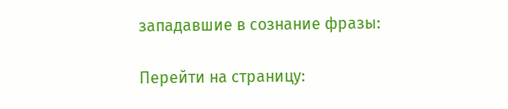западавшие в сознание фразы:

Перейти на страницу: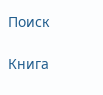Поиск

Книга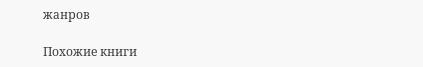жанров

Похожие книги